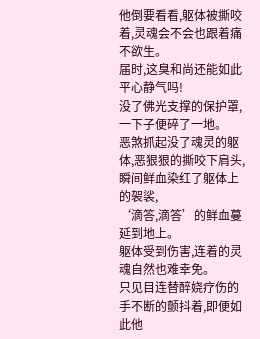他倒要看看,躯体被撕咬着,灵魂会不会也跟着痛不欲生。
届时,这臭和尚还能如此平心静气吗!
没了佛光支撑的保护罩,一下子便碎了一地。
恶煞抓起没了魂灵的躯体,恶狠狠的撕咬下肩头,瞬间鲜血染红了躯体上的袈裟,
‘滴答,滴答’的鲜血蔓延到地上。
躯体受到伤害,连着的灵魂自然也难幸免。
只见目连替醉娆疗伤的手不断的颤抖着,即便如此他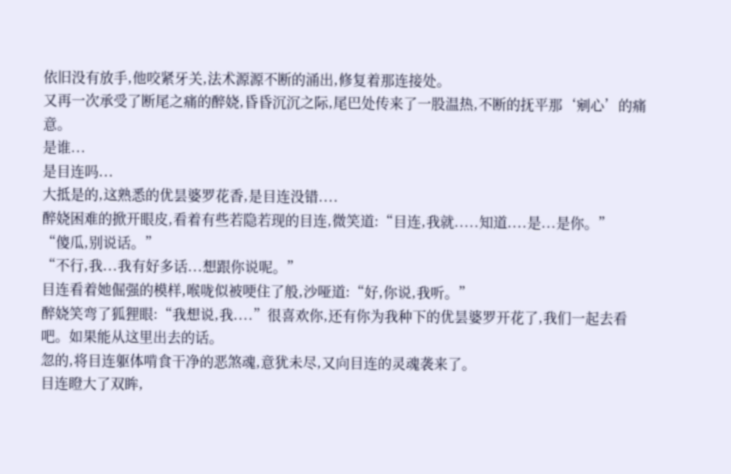依旧没有放手,他咬紧牙关,法术源源不断的涌出,修复着那连接处。
又再一次承受了断尾之痛的醉娆,昏昏沉沉之际,尾巴处传来了一股温热,不断的抚平那‘剜心’的痛意。
是谁...
是目连吗...
大抵是的,这熟悉的优昙婆罗花香,是目连没错....
醉娆困难的掀开眼皮,看着有些若隐若现的目连,微笑道:“目连,我就.....知道....是...是你。”
“傻瓜,别说话。”
“不行,我...我有好多话...想跟你说呢。”
目连看着她倔强的模样,喉咙似被哽住了般,沙哑道:“好,你说,我听。”
醉娆笑弯了狐狸眼:“我想说,我....”很喜欢你,还有你为我种下的优昙婆罗开花了,我们一起去看吧。如果能从这里出去的话。
忽的,将目连躯体啃食干净的恶煞魂,意犹未尽,又向目连的灵魂袭来了。
目连瞪大了双眸,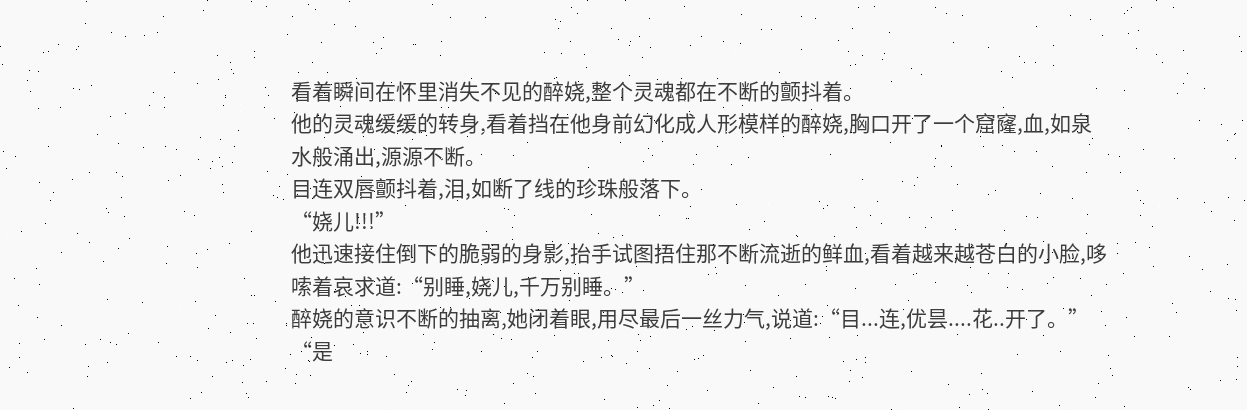看着瞬间在怀里消失不见的醉娆,整个灵魂都在不断的颤抖着。
他的灵魂缓缓的转身,看着挡在他身前幻化成人形模样的醉娆,胸口开了一个窟窿,血,如泉水般涌出,源源不断。
目连双唇颤抖着,泪,如断了线的珍珠般落下。
“娆儿!!!”
他迅速接住倒下的脆弱的身影,抬手试图捂住那不断流逝的鲜血,看着越来越苍白的小脸,哆嗦着哀求道:“别睡,娆儿,千万别睡。”
醉娆的意识不断的抽离,她闭着眼,用尽最后一丝力气,说道:“目...连,优昙....花..开了。”
“是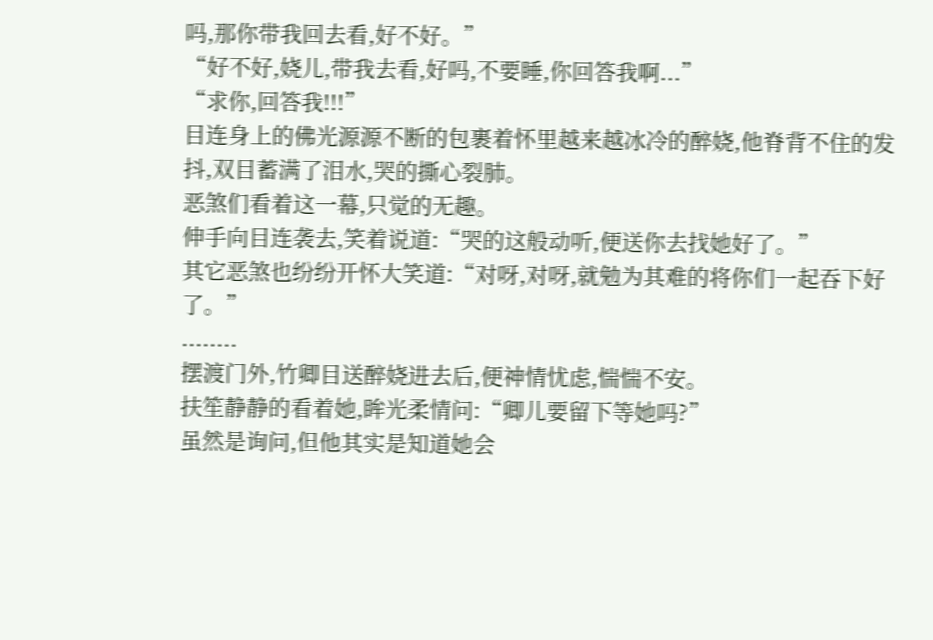吗,那你带我回去看,好不好。”
“好不好,娆儿,带我去看,好吗,不要睡,你回答我啊...”
“求你,回答我!!!”
目连身上的佛光源源不断的包裹着怀里越来越冰冷的醉娆,他脊背不住的发抖,双目蓄满了泪水,哭的撕心裂肺。
恶煞们看着这一幕,只觉的无趣。
伸手向目连袭去,笑着说道:“哭的这般动听,便送你去找她好了。”
其它恶煞也纷纷开怀大笑道:“对呀,对呀,就勉为其难的将你们一起吞下好了。”
........
摆渡门外,竹卿目送醉娆进去后,便神情忧虑,惴惴不安。
扶笙静静的看着她,眸光柔情问:“卿儿要留下等她吗?”
虽然是询问,但他其实是知道她会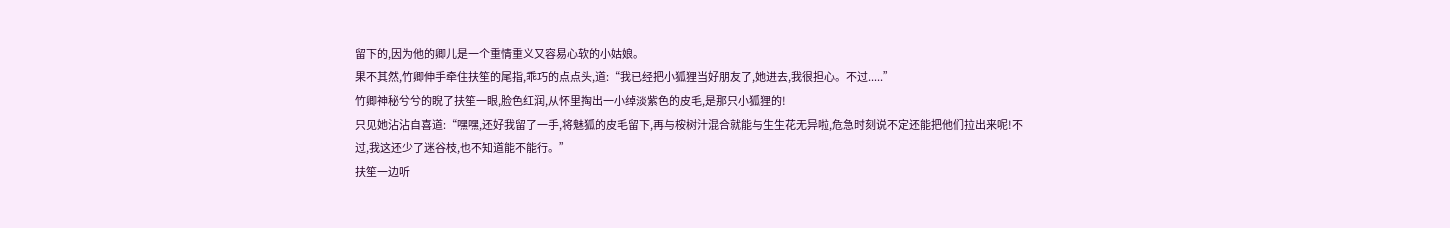留下的,因为他的卿儿是一个重情重义又容易心软的小姑娘。
果不其然,竹卿伸手牵住扶笙的尾指,乖巧的点点头,道:“我已经把小狐狸当好朋友了,她进去,我很担心。不过.....”
竹卿神秘兮兮的睨了扶笙一眼,脸色红润,从怀里掏出一小绰淡紫色的皮毛,是那只小狐狸的!
只见她沾沾自喜道:“嘿嘿,还好我留了一手,将魅狐的皮毛留下,再与桉树汁混合就能与生生花无异啦,危急时刻说不定还能把他们拉出来呢!不过,我这还少了迷谷枝,也不知道能不能行。”
扶笙一边听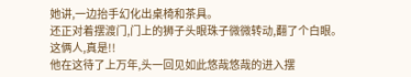她讲,一边抬手幻化出桌椅和茶具。
还正对着摆渡门,门上的狮子头眼珠子微微转动,翻了个白眼。
这俩人,真是!!
他在这待了上万年,头一回见如此悠哉悠哉的进入摆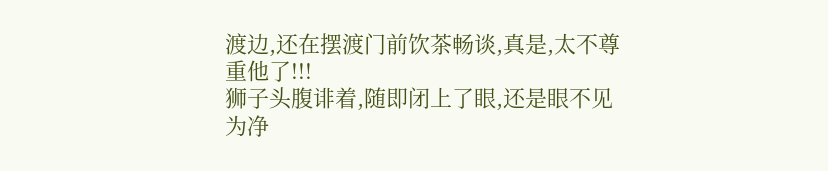渡边,还在摆渡门前饮茶畅谈,真是,太不尊重他了!!!
狮子头腹诽着,随即闭上了眼,还是眼不见为净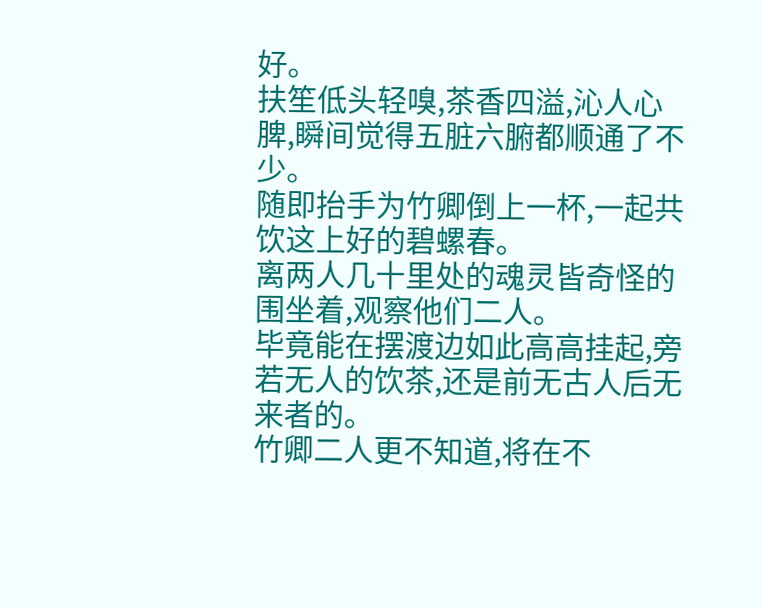好。
扶笙低头轻嗅,茶香四溢,沁人心脾,瞬间觉得五脏六腑都顺通了不少。
随即抬手为竹卿倒上一杯,一起共饮这上好的碧螺春。
离两人几十里处的魂灵皆奇怪的围坐着,观察他们二人。
毕竟能在摆渡边如此高高挂起,旁若无人的饮茶,还是前无古人后无来者的。
竹卿二人更不知道,将在不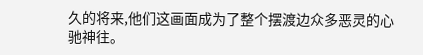久的将来,他们这画面成为了整个摆渡边众多恶灵的心驰神往。